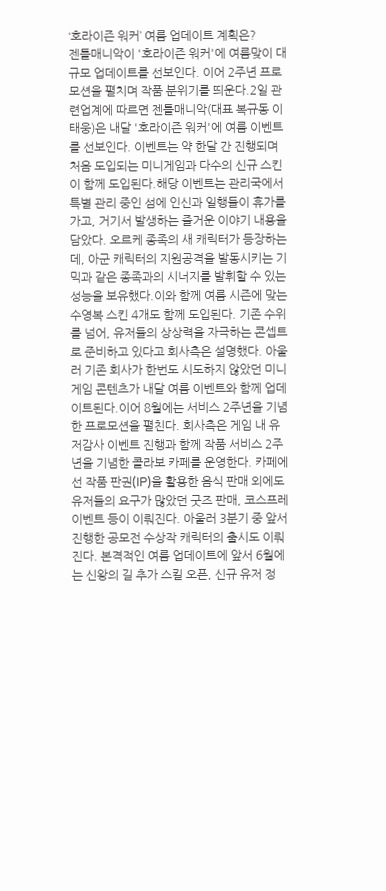‘호라이즌 워커’ 여름 업데이트 계획은?
젠틀매니악이 '호라이즌 워커'에 여름맞이 대규모 업데이트를 선보인다. 이어 2주년 프로모션을 펼치며 작품 분위기를 띄운다.2일 관련업계에 따르면 젠틀매니악(대표 복규동 이태웅)은 내달 '호라이즌 워커'에 여름 이벤트를 선보인다. 이벤트는 약 한달 간 진행되며 처음 도입되는 미니게임과 다수의 신규 스킨이 함께 도입된다.해당 이벤트는 관리국에서 특별 관리 중인 섬에 인신과 일행들이 휴가를 가고, 거기서 발생하는 즐거운 이야기 내용을 담았다. 오르케 종족의 새 캐릭터가 등장하는데, 아군 캐릭터의 지원공격을 발동시키는 기믹과 같은 종족과의 시너지를 발휘할 수 있는 성능을 보유했다.이와 함께 여름 시즌에 맞는 수영복 스킨 4개도 함께 도입된다. 기존 수위를 넘어, 유저들의 상상력을 자극하는 콘셉트로 준비하고 있다고 회사측은 설명했다. 아울러 기존 회사가 한번도 시도하지 않았던 미니게임 콘텐츠가 내달 여름 이벤트와 함께 업데이트된다.이어 8월에는 서비스 2주년을 기념한 프로모션을 펼친다. 회사측은 게임 내 유저감사 이벤트 진행과 함께 작품 서비스 2주년을 기념한 콜라보 카페를 운영한다. 카페에선 작품 판권(IP)을 활용한 음식 판매 외에도 유저들의 요구가 많았던 굿즈 판매, 코스프레 이벤트 등이 이뤄진다. 아울러 3분기 중 앞서 진행한 공모전 수상작 캐릭터의 출시도 이뤄진다. 본격적인 여름 업데이트에 앞서 6월에는 신왕의 길 추가 스킬 오픈, 신규 유저 정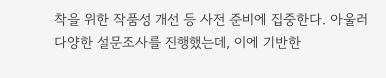착을 위한 작품성 개선 등 사전 준비에 집중한다. 아울러 다양한 설문조사를 진행했는데, 이에 기반한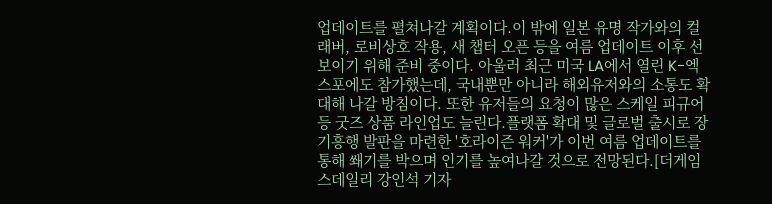업데이트를 펼쳐나갈 계획이다.이 밖에 일본 유명 작가와의 컬래버, 로비상호 작용, 새 챕터 오픈 등을 여름 업데이트 이후 선보이기 위해 준비 중이다. 아울러 최근 미국 LA에서 열린 K-엑스포에도 참가했는데, 국내뿐만 아니라 해외유저와의 소통도 확대해 나갈 방침이다. 또한 유저들의 요청이 많은 스케일 피규어 등 굿즈 상품 라인업도 늘린다.플랫폼 확대 및 글로벌 출시로 장기흥행 발판을 마련한 '호라이즌 워커'가 이번 여름 업데이트를 통해 쐐기를 박으며 인기를 높여나갈 것으로 전망된다.[더게임스데일리 강인석 기자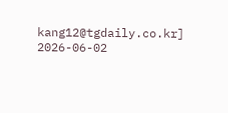kang12@tgdaily.co.kr]
2026-06-02